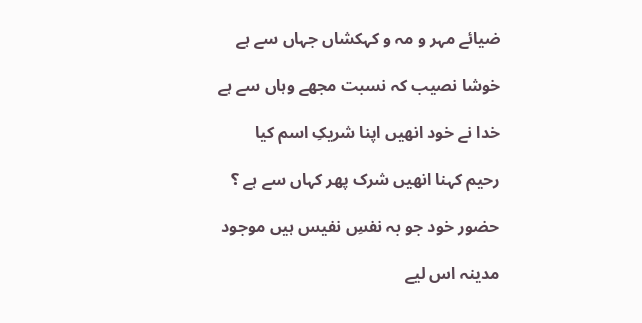ضیائے مہر و مہ و کہکشاں جہاں سے ہے

خوشا نصیب کہ نسبت مجھے وہاں سے ہے

خدا نے خود انھیں اپنا شریکِ اسم کیا

رحیم کہنا انھیں شرک پھر کہاں سے ہے ؟

حضور خود جو بہ نفسِ نفیس ہیں موجود

مدینہ اس لیے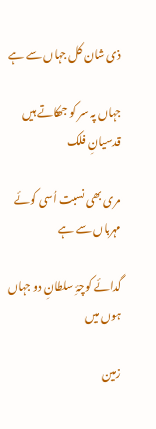ذی شان کل جہاں سے ہے

جہاں پہ سر کو جھکاتے ہیں قدسیانِ فلک

مری بھی نسبت اُسی کوئے مہرباں سے ہے

گدائے کوچۂِ سلطانِ دو جہاں ہوں میں

زمین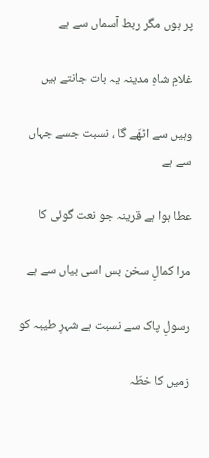پر ہوں مگر ربط آسماں سے ہے

غلامِ شاہِ مدینہ یہ بات جانتے ہیں

وہیں سے اٹھّے گا ، نسبت جسے جہاں سے ہے

عطا ہوا ہے قرینہ جو نعت گوئی کا

مرا کمالِ سخن بس اسی بیاں سے ہے

رسولِ پاک سے نسبت ہے شہرِ طیبہ کو

زمیں کا خطّہ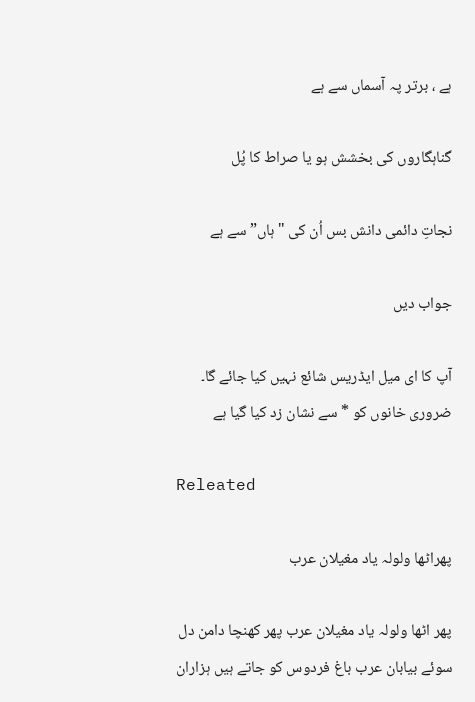ہے ، برتر پہ آسماں سے ہے

گناہگاروں کی بخشش ہو یا صراط کا پُل

نجاتِ دائمی دانش بس اُن کی "ہاں” سے ہے

جواب دیں

آپ کا ای میل ایڈریس شائع نہیں کیا جائے گا۔ ضروری خانوں کو * سے نشان زد کیا گیا ہے

Releated

پھراٹھا ولولہ یاد مغیلان عرب

پھر اٹھا ولولہ یاد مغیلان عرب پھر کھنچا دامن دل سوئے بیابان عرب باغ فردوس کو جاتے ہیں ہزاران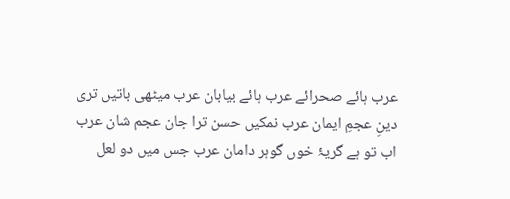عرب ہائے صحرائے عرب ہائے بیابان عرب میٹھی باتیں تری دینِ عجمِ ایمان عرب نمکیں حسن ترا جان عجم شان عرب اب تو ہے گریۂ خوں گوہر دامان عرب جس میں دو لعل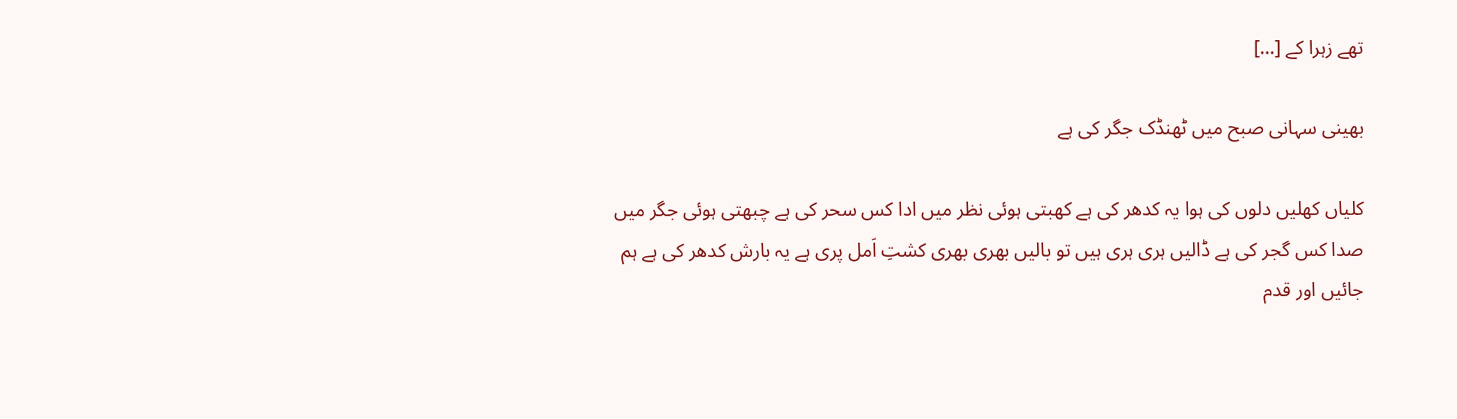تھے زہرا کے […]

بھینی سہانی صبح میں ٹھنڈک جگر کی ہے

کلیاں کھلیں دلوں کی ہوا یہ کدھر کی ہے کھبتی ہوئی نظر میں ادا کس سحر کی ہے چبھتی ہوئی جگر میں صدا کس گجر کی ہے ڈالیں ہری ہری ہیں تو بالیں بھری بھری کشتِ اَمل پری ہے یہ بارش کدھر کی ہے ہم جائیں اور قدم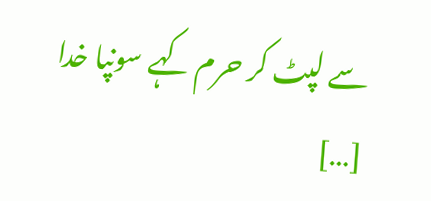سے لپٹ کر حرم کہے سونپا خدا […]